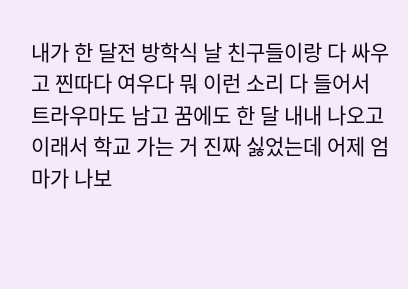내가 한 달전 방학식 날 친구들이랑 다 싸우고 찐따다 여우다 뭐 이런 소리 다 들어서 트라우마도 남고 꿈에도 한 달 내내 나오고 이래서 학교 가는 거 진짜 싫었는데 어제 엄마가 나보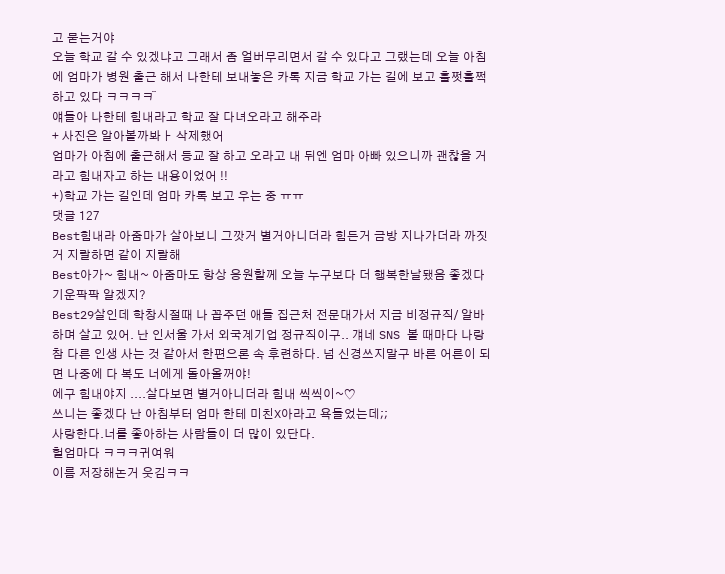고 묻는거야
오늘 학교 갈 수 있겠냐고 그래서 좀 얼버무리면서 갈 수 있다고 그랬는데 오늘 아침에 엄마가 병원 출근 해서 나한테 보내놓은 카톡 지금 학교 가는 길에 보고 훌쩟훌쩍 하고 있다 ㅋㅋㅋㅋ̈
얘들아 나한테 힘내라고 학교 잘 다녀오라고 해주라
+ 사진은 알아볼까봐ㅏ 삭제했어
엄마가 아침에 출근해서 등교 잘 하고 오라고 내 뒤엔 엄마 아빠 있으니까 괜찮을 거라고 힘내자고 하는 내용이었어 !!
+)학교 가는 길인데 엄마 카톡 보고 우는 중 ㅠㅠ
댓글 127
Best힘내라 아줌마가 살아보니 그깟거 별거아니더라 힘든거 금방 지나가더라 까짓거 지랄하면 같이 지랄해
Best아가~ 힘내~ 아줌마도 항상 응원할께 오늘 누구보다 더 행복한날됐음 좋겠다 기운팍팍 알겠지?
Best29살인데 학창시절때 나 꼽주던 애들 집근처 전문대가서 지금 비정규직/ 알바하며 살고 있어. 난 인서울 가서 외국계기업 정규직이구.. 걔네 SNS 볼 때마다 나랑 참 다른 인생 사는 것 같아서 한편으론 속 후련하다. 넘 신경쓰지말구 바른 어른이 되면 나중에 다 복도 너에게 돌아올꺼야!
에구 힘내야지 ....살다보면 별거아니더라 힘내 씩씩이~♡
쓰니는 좋겠다 난 아침부터 엄마 한테 미친X아라고 욕들었는데;;
사랑한다.너를 좋아하는 사람들이 더 많이 있단다.
헐엄마다 ㅋㅋㅋ귀여워
이름 저장해논거 웃김ㅋㅋ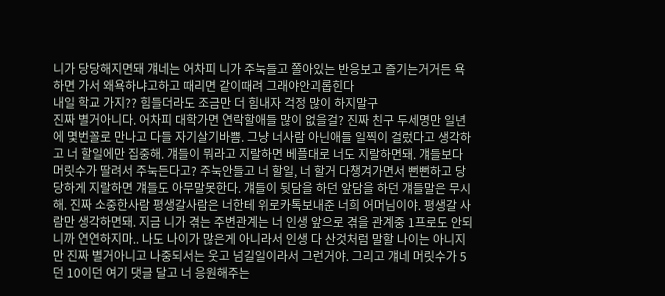니가 당당해지면돼 걔네는 어차피 니가 주눅들고 쫄아있는 반응보고 즐기는거거든 욕하면 가서 왜욕하냐고하고 때리면 같이때려 그래야안괴롭힌다
내일 학교 가지?? 힘들더라도 조금만 더 힘내자 걱정 많이 하지말구
진짜 별거아니다. 어차피 대학가면 연락할애들 많이 없을걸? 진짜 친구 두세명만 일년에 몇번꼴로 만나고 다들 자기살기바쁨. 그냥 너사람 아닌애들 일찍이 걸렀다고 생각하고 너 할일에만 집중해. 걔들이 뭐라고 지랄하면 베플대로 너도 지랄하면돼. 걔들보다 머릿수가 딸려서 주눅든다고? 주눅안들고 너 할일, 너 할거 다챙겨가면서 뻔뻔하고 당당하게 지랄하면 걔들도 아무말못한다. 걔들이 뒷담을 하던 앞담을 하던 걔들말은 무시해. 진짜 소중한사람 평생갈사람은 너한테 위로카톡보내준 너희 어머님이야. 평생갈 사람만 생각하면돼. 지금 니가 겪는 주변관계는 너 인생 앞으로 겪을 관계중 1프로도 안되니까 연연하지마.. 나도 나이가 많은게 아니라서 인생 다 산것처럼 말할 나이는 아니지만 진짜 별거아니고 나중되서는 웃고 넘길일이라서 그런거야. 그리고 걔네 머릿수가 5던 10이던 여기 댓글 달고 너 응원해주는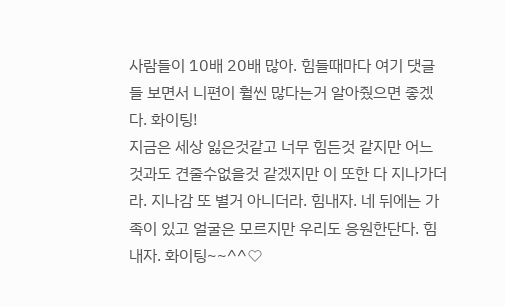사람들이 10배 20배 많아. 힘들때마다 여기 댓글들 보면서 니편이 훨씬 많다는거 알아줬으면 좋겠다. 화이팅!
지금은 세상 잃은것같고 너무 힘든것 같지만 어느 것과도 견줄수없을것 같겠지만 이 또한 다 지나가더라. 지나감 또 별거 아니더라. 힘내자. 네 뒤에는 가족이 있고 얼굴은 모르지만 우리도 응원한단다. 힘내자. 화이팅~~^^♡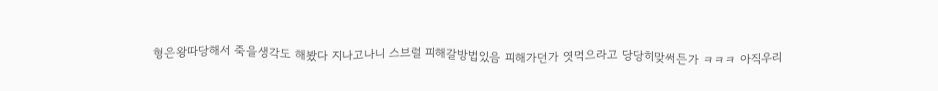형은왕따당해서 죽을생각도 해봤다 지나고나니 스브럴 피해갈방법있음 피해가던가 엿먹으라고 당당히맞써든가 ㅋㅋㅋ 아직우리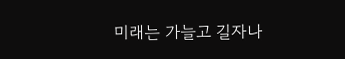미래는 가늘고 길자나